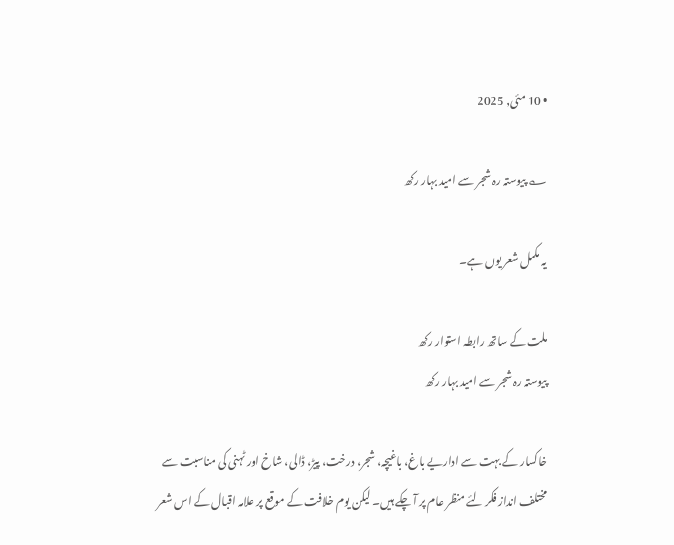• 10 مئی, 2025

؎ پیوستہ رہ شجر سے امید بہار رکھ

یہ مکمل شعر یوں ہے۔

ملت کے ساتھ رابطہ استوار رکھ
پیوستہ رہ شجر سے امید بہار رکھ

خاکسار کے بہت سے اداریے باغ، باغیچہ، شجر، درخت، پیڑ، ڈالی، شاخ اور ٹہنی کی مناسبت سے مختلف انداز فکر لئے منظر عام پر آ چکے ہیں۔ لیکن یوم خلافت کے موقع پر علامہ اقبال کے اس شعر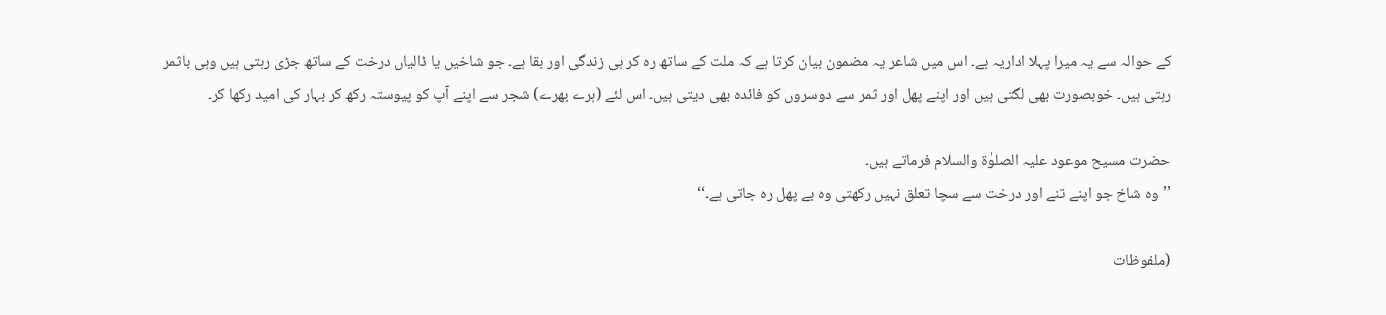کے حوالہ سے یہ میرا پہلا اداریہ ہے۔ اس میں شاعر یہ مضمون بیان کرتا ہے کہ ملت کے ساتھ رہ کر ہی زندگی اور بقا ہے۔ جو شاخیں یا ڈالیاں درخت کے ساتھ جڑی رہتی ہیں وہی باثمر رہتی ہیں۔ خوبصورت بھی لگتی ہیں اور اپنے پھل اور ثمر سے دوسروں کو فائدہ بھی دیتی ہیں۔ اس لئے (ہرے بھرے) شجر سے اپنے آپ کو پیوستہ رکھ کر بہار کی امید رکھا کر۔

حضرت مسیح موعود علیہ الصلوٰۃ والسلام فرماتے ہیں۔
’’وہ شاخ جو اپنے تنے اور درخت سے سچا تعلق نہیں رکھتی وہ بے پھل رہ جاتی ہے۔‘‘

(ملفوظات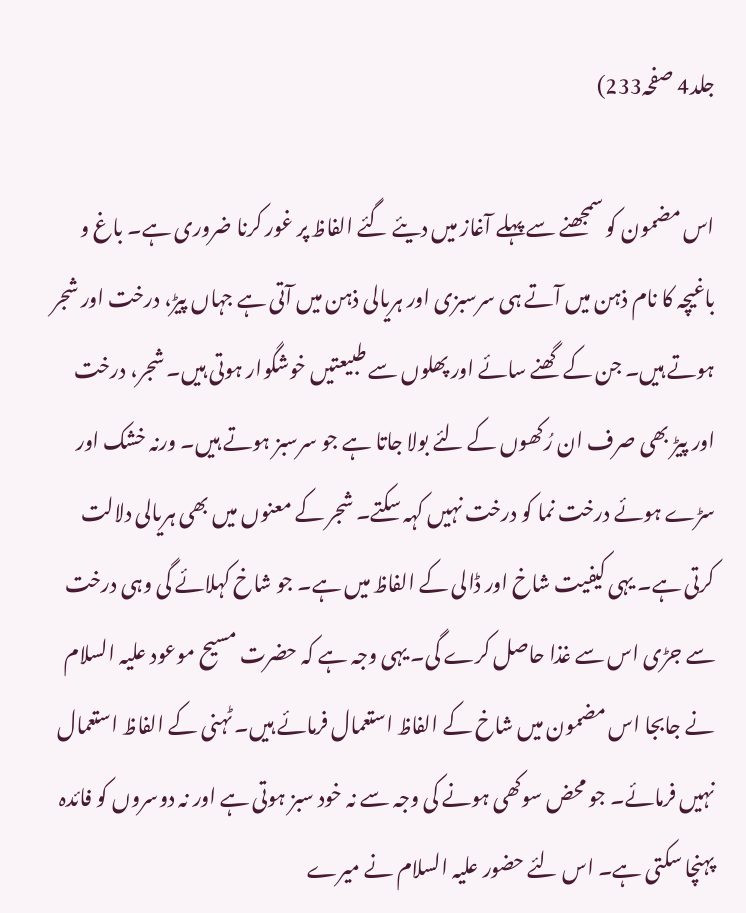جلد4 صفحہ233)

اس مضمون کو سمجھنے سے پہلے آغاز میں دیئے گئے الفاظ پر غور کرنا ضروری ہے۔ باغ و باغیچہ کا نام ذہن میں آتے ہی سرسبزی اور ہریالی ذہن میں آتی ہے جہاں پیڑ، درخت اور شجر ہوتے ہیں۔ جن کے گھنے سائے اور پھلوں سے طبیعتیں خوشگوار ہوتی ہیں۔ شجر، درخت اور پیڑ بھی صرف ان رُکھوں کے لئے بولا جاتا ہے جو سرسبز ہوتے ہیں۔ ورنہ خشک اور سڑے ہوئے درخت نما کو درخت نہیں کہہ سکتے۔ شجر کے معنوں میں بھی ہریالی دلالت کرتی ہے۔ یہی کیفیت شاخ اور ڈالی کے الفاظ میں ہے۔ جو شاخ کہلائے گی وہی درخت سے جڑی اس سے غذا حاصل کرے گی۔ یہی وجہ ہے کہ حضرت مسیح موعود علیہ السلام نے جابجا اس مضمون میں شاخ کے الفاظ استعمال فرمائے ہیں۔ ٹہنی کے الفاظ استعمال نہیں فرمائے۔ جو محض سوکھی ہونے کی وجہ سے نہ خود سبز ہوتی ہے اور نہ دوسروں کو فائدہ پہنچا سکتی ہے۔ اس لئے حضور علیہ السلام نے میرے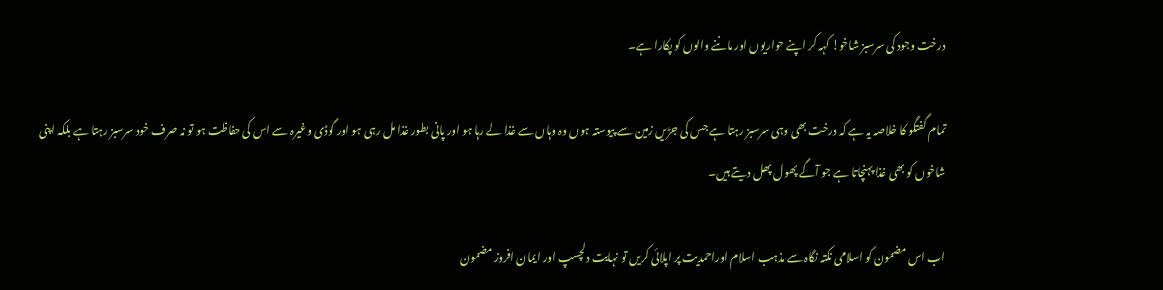درخت وجود کی سرسبز شاخو! کہہ کر اپنے حواریوں اور ماننے والوں کو پکارا ہے۔

تمام گفتگو کا خلاصہ یہ ہے کہ درخت بھی وہی سرسبز رہتا ہے جس کی جڑیں زمین سے پیوستہ ہوں وہ وہاں سے غذا لے رہا ہو اور پانی بطور غذا مل رہی ہو اور گوڈی وغیرہ سے اس کی حفاظت ہو تو نہ صرف خود سرسبز رہتا ہے بلکہ اپنی شاخوں کو بھی غذا پہنچاتا ہے جو آگے پھول پھل دیتے ہیں۔

اب اس مضمون کو اسلامی نکتہ نگاہ سے مذہب اسلام اوراحمدیت پر اپلائی کریں تو نہایت دلچسپ اور ایمان افروز مضمون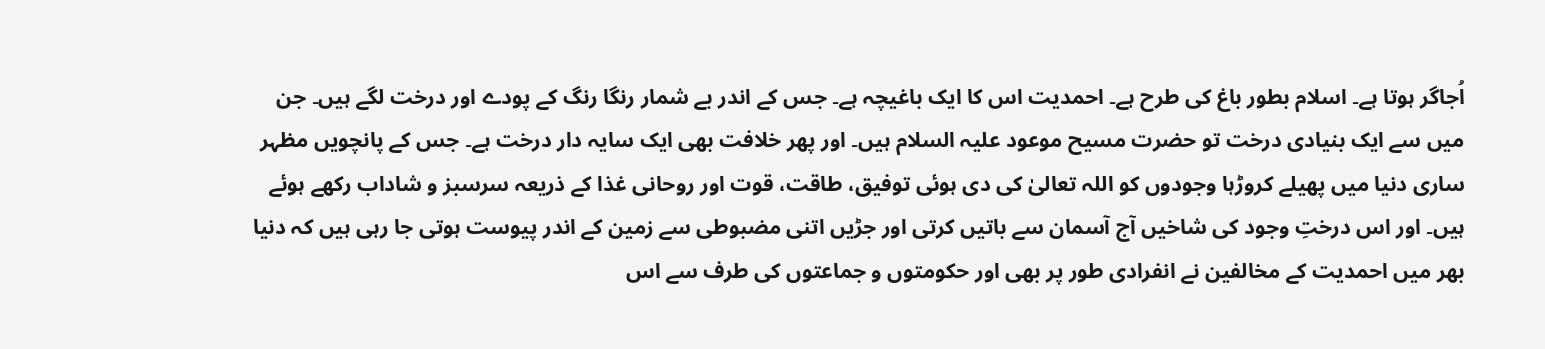اُجاگر ہوتا ہے۔ اسلام بطور باغ کی طرح ہے۔ احمدیت اس کا ایک باغیچہ ہے۔ جس کے اندر بے شمار رنگا رنگ کے پودے اور درخت لگے ہیں۔ جن میں سے ایک بنیادی درخت تو حضرت مسیح موعود علیہ السلام ہیں۔ اور پھر خلافت بھی ایک سایہ دار درخت ہے۔ جس کے پانچویں مظہر ساری دنیا میں پھیلے کروڑہا وجودوں کو اللہ تعالیٰ کی دی ہوئی توفیق، طاقت، قوت اور روحانی غذا کے ذریعہ سرسبز و شاداب رکھے ہوئے ہیں۔ اور اس درختِ وجود کی شاخیں آج آسمان سے باتیں کرتی اور جڑیں اتنی مضبوطی سے زمین کے اندر پیوست ہوتی جا رہی ہیں کہ دنیا بھر میں احمدیت کے مخالفین نے انفرادی طور پر بھی اور حکومتوں و جماعتوں کی طرف سے اس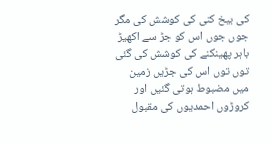کی بیخ کنی کی کوشش کی مگر جوں جوں اس کو جڑ سے اکھیڑ باہر پھینکنے کی کوشش کی گئی توں توں اس کی جڑیں زمین میں مضبوط ہوتی گئیں اور کروڑوں احمدیوں کی مقبول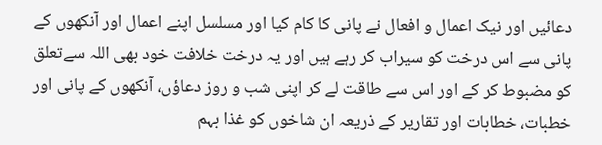دعائیں اور نیک اعمال و افعال نے پانی کا کام کیا اور مسلسل اپنے اعمال اور آنکھوں کے پانی سے اس درخت کو سیراب کر رہے ہیں اور یہ درخت خلافت خود بھی اللہ سےتعلق کو مضبوط کر کے اور اس سے طاقت لے کر اپنی شب و روز دعاؤں، آنکھوں کے پانی اور خطبات، خطابات اور تقاریر کے ذریعہ ان شاخوں کو غذا بہم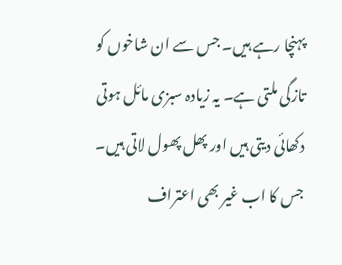پہنچا رہے ہیں۔ جس سے ان شاخوں کو تازگی ملتی ہے۔ یہ زیادہ سبزی مائل ہوتی دکھائی دیتی ہیں اور پھل پھول لاتی ہیں۔ جس کا اب غیر بھی اعتراف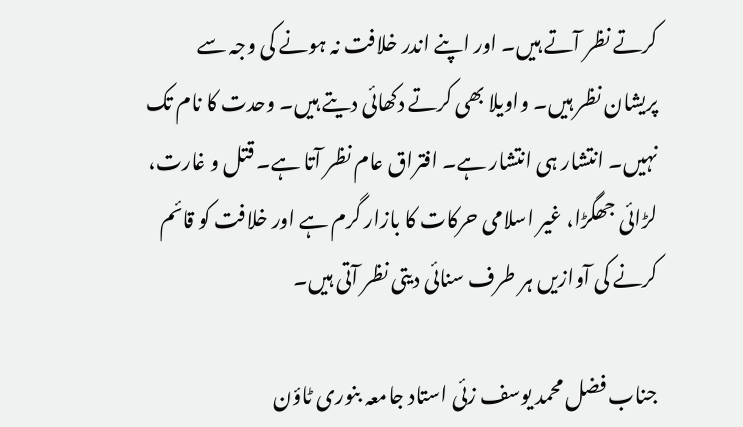کرتے نظر آتے ہیں۔ اور اپنے اندر خلافت نہ ہونے کی وجہ سے پریشان نظر ہیں۔ واویلا بھی کرتے دکھائی دیتے ہیں۔ وحدت کا نام تک نہیں۔ انتشار ہی انتشار ہے۔ افتراق عام نظر آتا ہے۔ قتل و غارت، لڑائی جھگڑا، غیر اسلامی حرکات کا بازار گرم ہے اور خلافت کو قائم کرنے کی آوازیں ہر طرف سنائی دیتی نظر آتی ہیں۔

جناب فضل محمد یوسف زئی استاد جامعہ بنوری ٹاؤن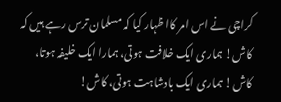کراچی نے اس امر کاا ظہار کیا کہ مسلمان ترس رہے ہیں کہ کاش! ہماری ایک خلافت ہوتی، ہمارا ایک خلیفہ ہوتا، کاش! ہماری ایک بادشاہت ہوتی، کاش!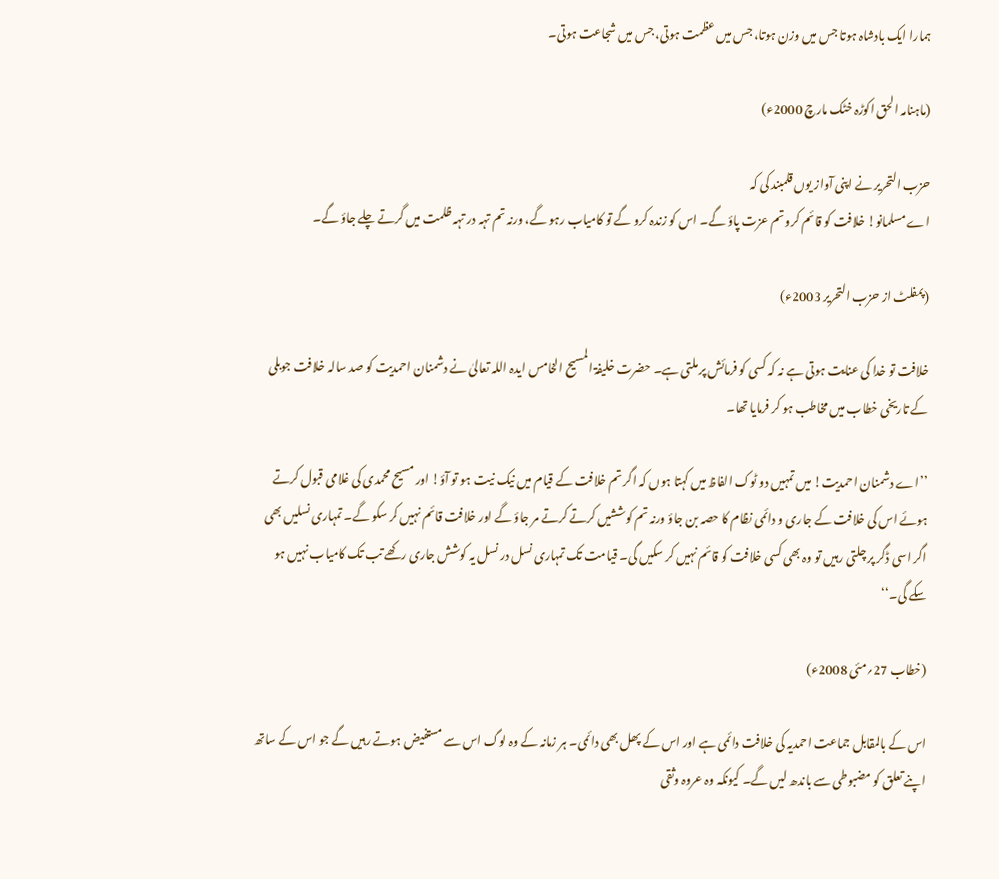ہمارا ایک بادشاہ ہوتا جس میں وزن ہوتا، جس میں عظمت ہوتی، جس میں شجاعت ہوتی۔

(ماہنامہ الحق اکوڑہ خٹک مارچ 2000ء)

حزب التحریر نے اپنی آواز یوں قلمبند کی کہ
اے مسلمانو! خلافت کو قائم کرو تم عزت پاؤ گے۔ اس کو زندہ کرو گے تو کامیاب رہو گے، ورنہ تم تہہ در تہہ ظلمت میں گرتے چلے جاؤ گے۔

(پمفلٹ از حزب التحریر 2003ء)

خلافت تو خدا کی عنایت ہوتی ہے نہ کہ کسی کو فرمائش پر ملتی ہے۔ حضرت خلیفۃ المسیح الخامس ایدہ اللہ تعالیٰ نے دشمنان احمدیت کو صد سالہ خلافت جوبلی کے تاریخی خطاب میں مخاطب ہو کر فرمایا تھا۔

’’اے دشمنان احمدیت! میں تمہیں دو ٹوک الفاظ میں کہتا ہوں کہ اگر تم خلافت کے قیام میں نیک نیت ہو تو آؤ! اور مسیح محمدی کی غلامی قبول کرتے ہوئے اس کی خلافت کے جاری و دائمی نظام کا حصہ بن جاؤ ورنہ تم کوششیں کرتے کرتے مر جاؤ گے اور خلافت قائم نہیں کر سکو گے۔ تمہاری نسلیں بھی اگر اسی ڈگر پر چلتی رہیں تو وہ بھی کسی خلافت کو قائم نہیں کر سکیں گی۔ قیامت تک تمہاری نسل در نسل یہ کوشش جاری رکھے تب تک کامیاب نہیں ہو سکے گی۔‘‘

(خطاب 27؍مئی 2008ء)

اس کے بالمقابل جماعت احمدیہ کی خلافت دائمی ہے اور اس کے پھل بھی دائمی۔ ہر زمانہ کے وہ لوگ اس سے مستفیض ہوتے رہیں گے جو اس کے ساتھ اپنے تعلق کو مضبوطی سے باندھ لیں گے۔ کیونکہ وہ عروہ وثقی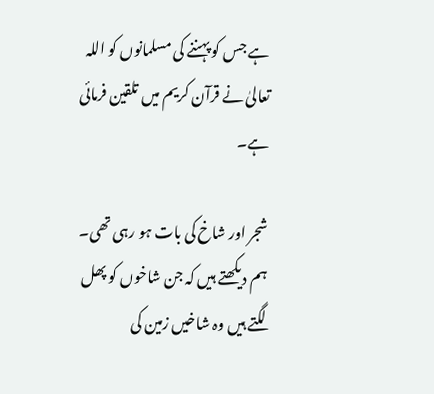ہے جس کو پہننے کی مسلمانوں کو اللہ تعالیٰ نے قرآن کریم میں تلقین فرمائی ہے۔

شجر اور شاخ کی بات ہو رہی تھی۔ ہم دیکھتے ہیں کہ جن شاخوں کو پھل لگتے ہیں وہ شاخیں زمین کی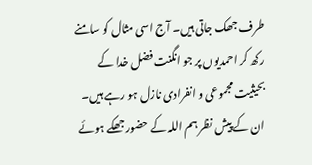طرف جھک جاتی ہیں۔ آج اسی مثال کو سامنے رکھ کر احمدیوں پر جو انگنت فضل خدا کے بحیثیت مجموعی و انفرادی نازل ہو رہے ہیں۔ ان کے پیش نظر ہم اللہ کے حضور جھکے ہوئے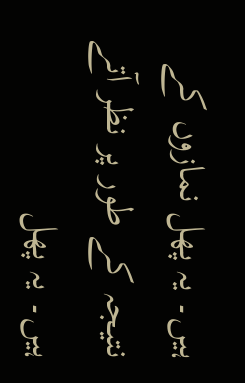ہیں۔ یہ پھل نمازوں کے نتیجہ کے طور پر نظر آتے ہیں۔ یہ پھل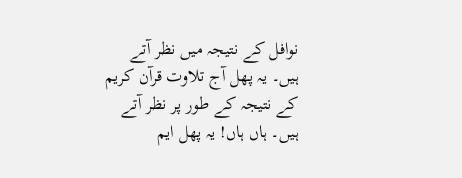نوافل کے نتیجہ میں نظر آتے ہیں۔ یہ پھل آج تلاوت قرآن کریم کے نتیجہ کے طور پر نظر آتے ہیں۔ ہاں ہاں! یہ پھل ایم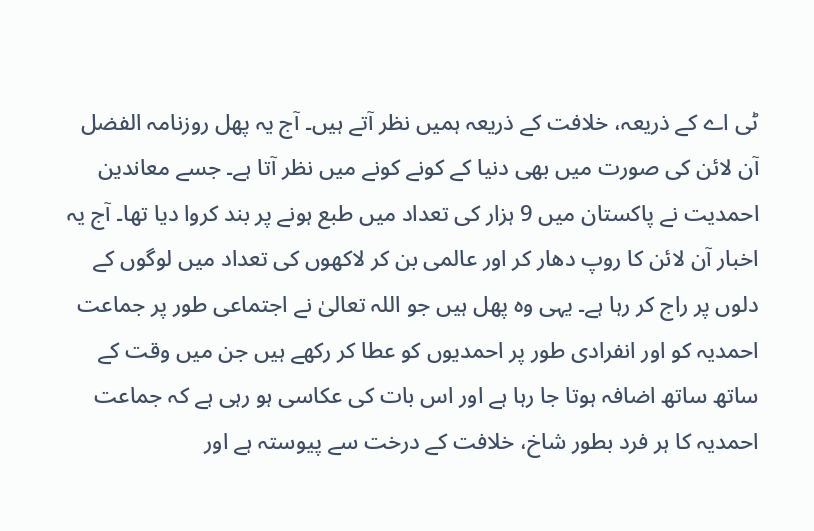ٹی اے کے ذریعہ، خلافت کے ذریعہ ہمیں نظر آتے ہیں۔ آج یہ پھل روزنامہ الفضل آن لائن کی صورت میں بھی دنیا کے کونے کونے میں نظر آتا ہے۔ جسے معاندین احمدیت نے پاکستان میں 9 ہزار کی تعداد میں طبع ہونے پر بند کروا دیا تھا۔ آج یہ اخبار آن لائن کا روپ دھار کر اور عالمی بن کر لاکھوں کی تعداد میں لوگوں کے دلوں پر راج کر رہا ہے۔ یہی وہ پھل ہیں جو اللہ تعالیٰ نے اجتماعی طور پر جماعت احمدیہ کو اور انفرادی طور پر احمدیوں کو عطا کر رکھے ہیں جن میں وقت کے ساتھ ساتھ اضافہ ہوتا جا رہا ہے اور اس بات کی عکاسی ہو رہی ہے کہ جماعت احمدیہ کا ہر فرد بطور شاخ، خلافت کے درخت سے پیوستہ ہے اور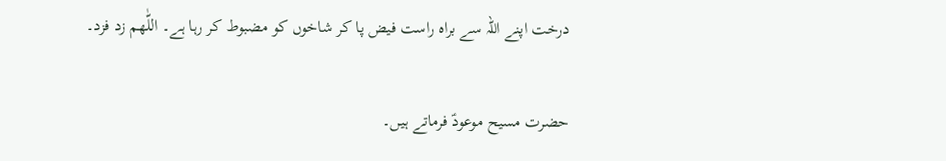درخت اپنے اللہ سے براہ راست فیض پا کر شاخوں کو مضبوط کر رہا ہے۔ اللّٰھم زد فزد۔

حضرت مسیح موعودؑ فرماتے ہیں۔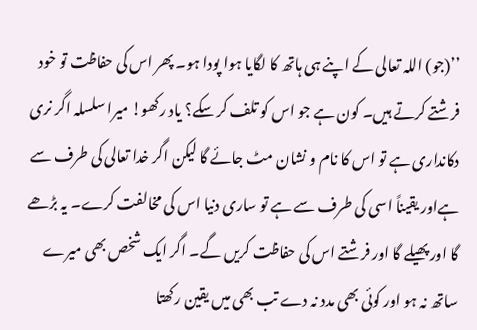’’(جو) اللہ تعالی کے اپنے ہی ہاتھ کا لگایا ہوا پودا ہو۔ پھر اس کی حفاظت تو خود فرشتے کرتے ہیں۔ کون ہے جو اس کو تلف کر سکے؟ یاد رکھو! میرا سلسلہ اگر نری دکانداری ہے تو اس کا نام و نشان مٹ جائے گا لیکن اگر خدا تعالی کی طرف سے ہےاور یقیناً اسی کی طرف سے ہے تو ساری دنیا اس کی مخالفت کرے۔ یہ بڑھے گا اور پھیلے گا اور فرشتے اس کی حفاظت کریں گے۔ اگر ایک شخص بھی میرے ساتھ نہ ہو اور کوئی بھی مدد نہ دے تب بھی میں یقین رکھتا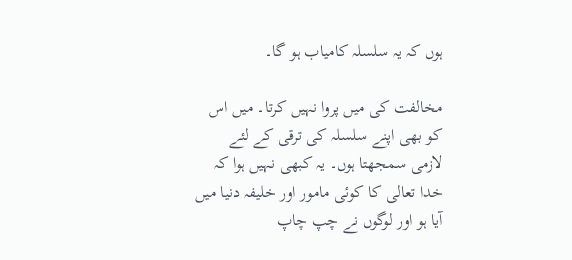ہوں کہ یہ سلسلہ کامیاب ہو گا۔

مخالفت کی میں پروا نہیں کرتا۔ میں اس کو بھی اپنے سلسلہ کی ترقی کے لئے لازمی سمجھتا ہوں۔ یہ کبھی نہیں ہوا کہ خدا تعالی کا کوئی مامور اور خلیفہ دنیا میں آیا ہو اور لوگوں نے چپ چاپ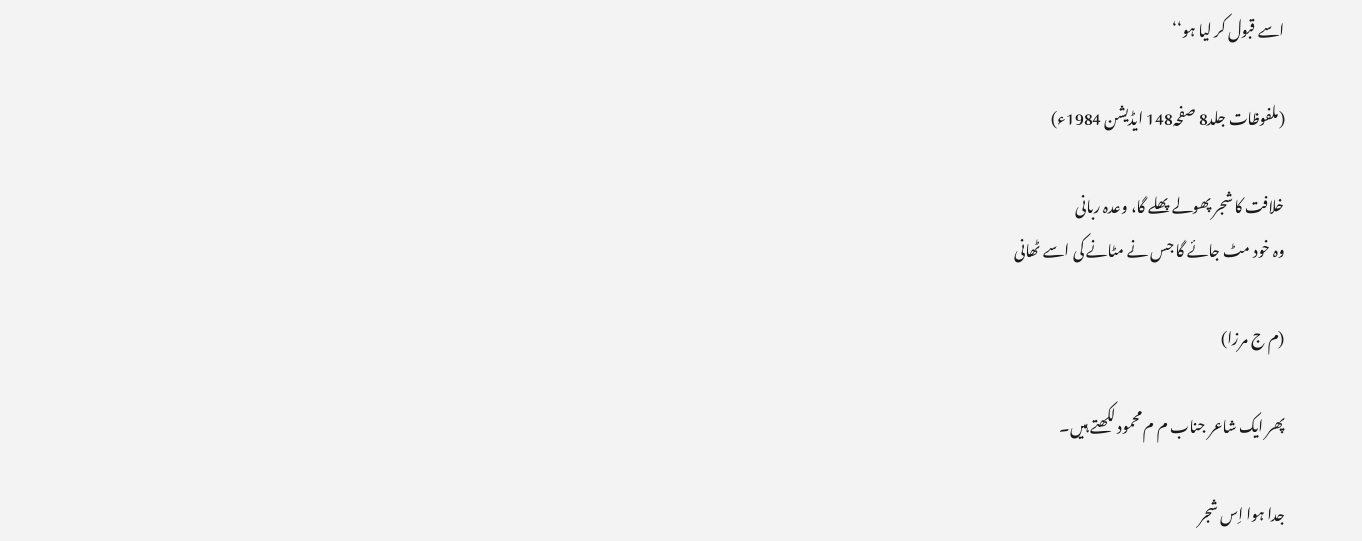اسے قبول کر لیا ہو‘‘

(ملفوظات جلد8 صفحہ148 ایڈیشن 1984ء)

خلافت کا شجر پھولے پھلے گا، وعدہ ربانی
وہ خود مٹ جائے گا جس نے مٹانے کی اسے ٹھانی

(م ج مرزا)

پھر ایک شاعر جناب م م محمود لکھتے ہیں۔

جدا ہوا اِس شجر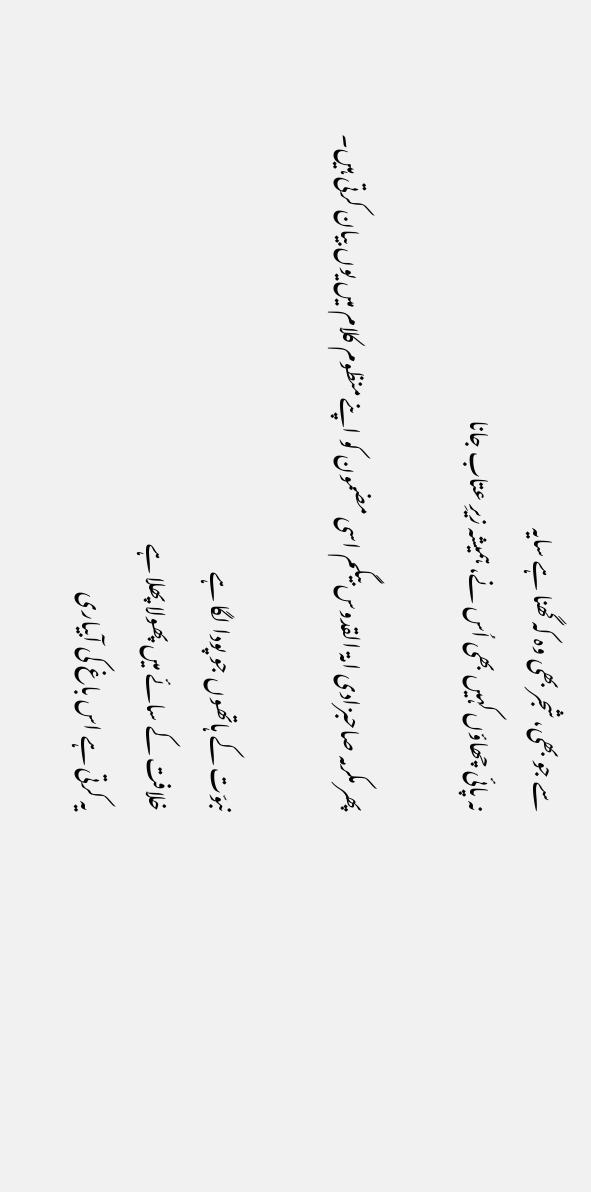سے جو بھی، شجر بھی وہ کہ گھنا ہے سایہ
نہ پائی چھاؤں کہیں بھی اُس نے، ہمیشہ زیرِ عتاب جانا

پھر مکرمہ صاحبزادی امۃ القدوس بیگم اسی مضمون کو اپنے منظوم کلام میں یوں بیان کرتی ہیں۔

نبوّت کے ہاتھوں جو پودا لگا ہے
خلافت کے سائے میں پھولا پھلا ہے
یہ کرتی ہے اس باغ کی آبیاری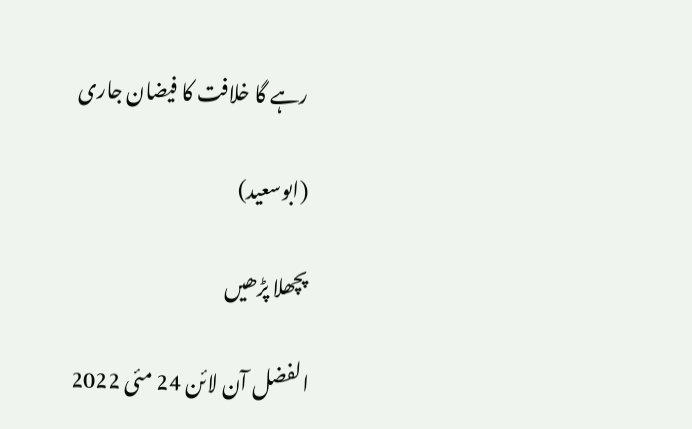رہے گا خلافت کا فیضان جاری

(ابوسعید)

پچھلا پڑھیں

الفضل آن لائن 24 مئی 2022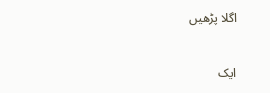اگلا پڑھیں

ایک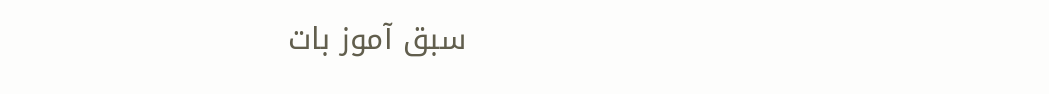سبق آموز بات